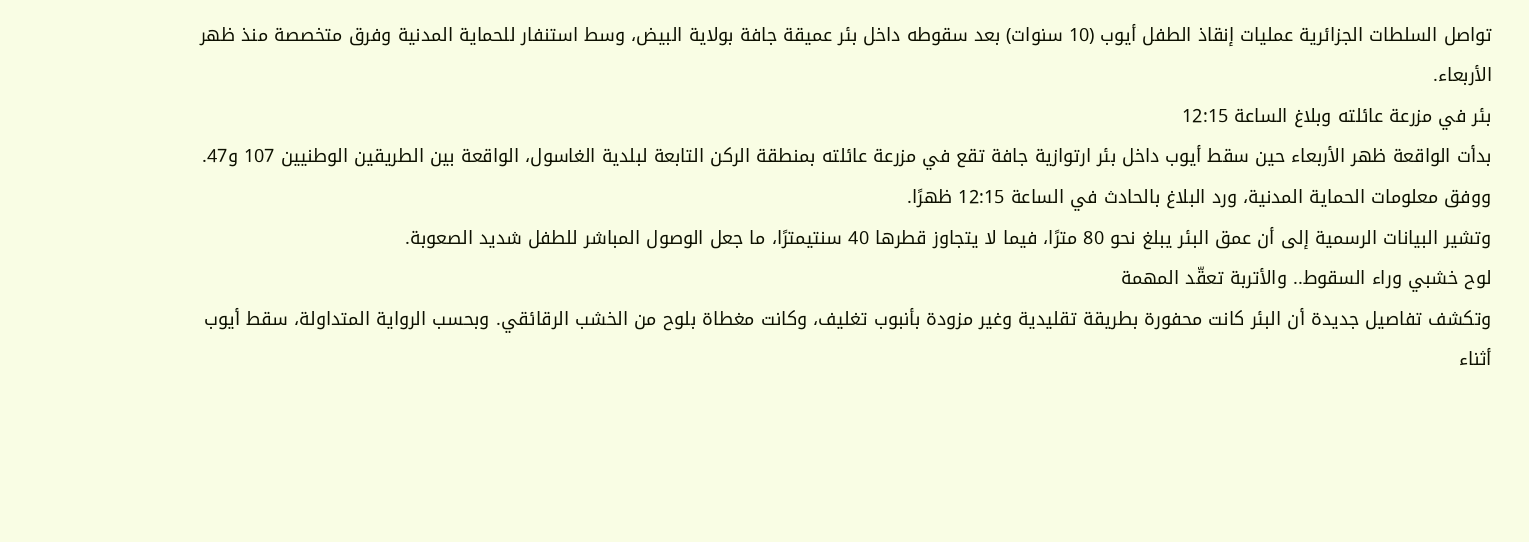تواصل السلطات الجزائرية عمليات إنقاذ الطفل أيوب (10 سنوات) بعد سقوطه داخل بئر عميقة جافة بولاية البيض، وسط استنفار للحماية المدنية وفرق متخصصة منذ ظهر الأربعاء.
بئر في مزرعة عائلته وبلاغ الساعة 12:15
بدأت الواقعة ظهر الأربعاء حين سقط أيوب داخل بئر ارتوازية جافة تقع في مزرعة عائلته بمنطقة الركن التابعة لبلدية الغاسول، الواقعة بين الطريقين الوطنيين 107 و47. ووفق معلومات الحماية المدنية، ورد البلاغ بالحادث في الساعة 12:15 ظهرًا.
وتشير البيانات الرسمية إلى أن عمق البئر يبلغ نحو 80 مترًا، فيما لا يتجاوز قطرها 40 سنتيمترًا، ما جعل الوصول المباشر للطفل شديد الصعوبة.
لوح خشبي وراء السقوط.. والأتربة تعقّد المهمة
وتكشف تفاصيل جديدة أن البئر كانت محفورة بطريقة تقليدية وغير مزودة بأنبوب تغليف، وكانت مغطاة بلوح من الخشب الرقائقي. وبحسب الرواية المتداولة، سقط أيوب أثناء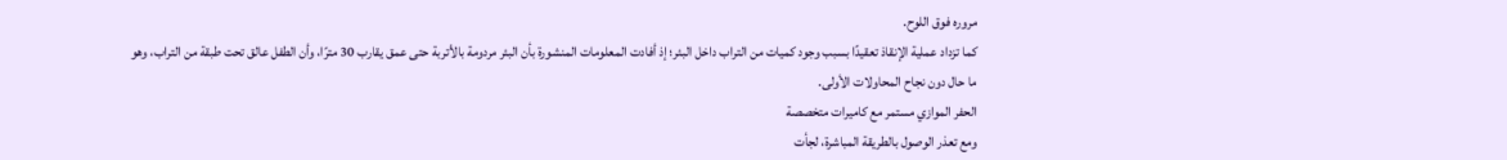مروره فوق اللوح.
كما تزداد عملية الإنقاذ تعقيدًا بسبب وجود كميات من التراب داخل البئر؛ إذ أفادت المعلومات المنشورة بأن البئر مردومة بالأتربة حتى عمق يقارب 30 مترًا، وأن الطفل عالق تحت طبقة من التراب، وهو ما حال دون نجاح المحاولات الأولى.
الحفر الموازي مستمر مع كاميرات متخصصة
ومع تعذر الوصول بالطريقة المباشرة، لجأت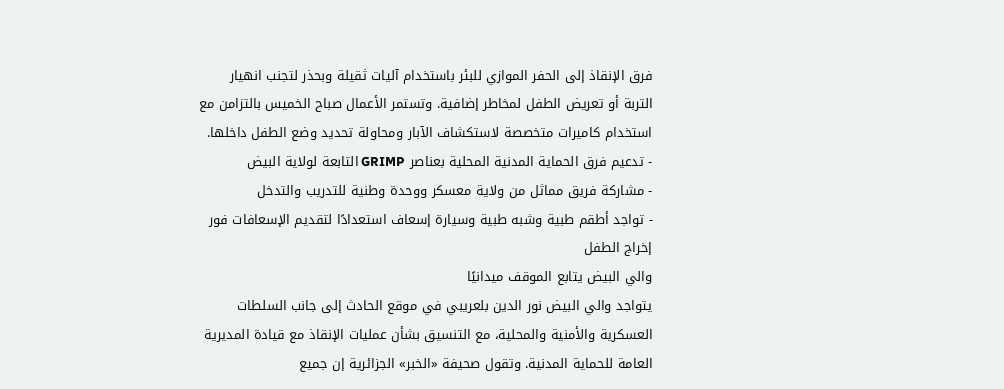فرق الإنقاذ إلى الحفر الموازي للبئر باستخدام آليات ثقيلة وبحذر لتجنب انهيار التربة أو تعريض الطفل لمخاطر إضافية. وتستمر الأعمال صباح الخميس بالتزامن مع استخدام كاميرات متخصصة لاستكشاف الآبار ومحاولة تحديد وضع الطفل داخلها.
- تدعيم فرق الحماية المدنية المحلية بعناصر GRIMP التابعة لولاية البيض
- مشاركة فريق مماثل من ولاية معسكر ووحدة وطنية للتدريب والتدخل
- تواجد أطقم طبية وشبه طبية وسيارة إسعاف استعدادًا لتقديم الإسعافات فور إخراج الطفل
والي البيض يتابع الموقف ميدانيًا
يتواجد والي البيض نور الدين بلعريبي في موقع الحادث إلى جانب السلطات العسكرية والأمنية والمحلية، مع التنسيق بشأن عمليات الإنقاذ مع قيادة المديرية العامة للحماية المدنية. وتقول صحيفة «الخبر» الجزائرية إن جميع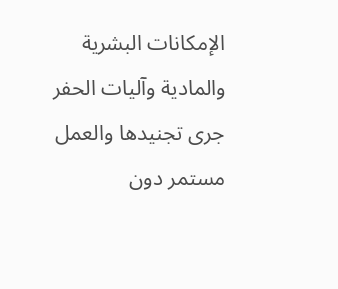الإمكانات البشرية والمادية وآليات الحفر جرى تجنيدها والعمل مستمر دون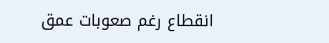انقطاع رغم صعوبات عمق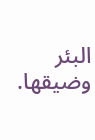البئر وضيقها.